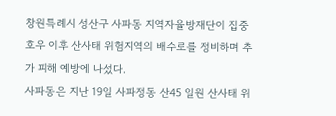창원특례시 성산구 사파동 지역자율방재단이 집중호우 이후 산사태 위험지역의 배수로를 정비하며 추가 피해 예방에 나섰다.
사파동은 지난 19일 사파정동 산45 일원 산사태 위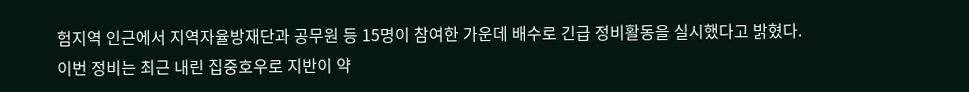험지역 인근에서 지역자율방재단과 공무원 등 15명이 참여한 가운데 배수로 긴급 정비활동을 실시했다고 밝혔다.
이번 정비는 최근 내린 집중호우로 지반이 약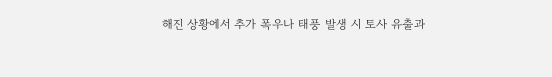해진 상황에서 추가 폭우나 태풍 발생 시 토사 유출과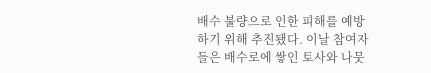배수 불량으로 인한 피해를 예방하기 위해 추진됐다. 이날 참여자들은 배수로에 쌓인 토사와 나뭇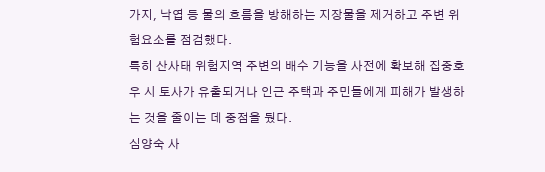가지, 낙엽 등 물의 흐름을 방해하는 지장물을 제거하고 주변 위험요소를 점검했다.
특히 산사태 위험지역 주변의 배수 기능을 사전에 확보해 집중호우 시 토사가 유출되거나 인근 주택과 주민들에게 피해가 발생하는 것을 줄이는 데 중점을 뒀다.
심양숙 사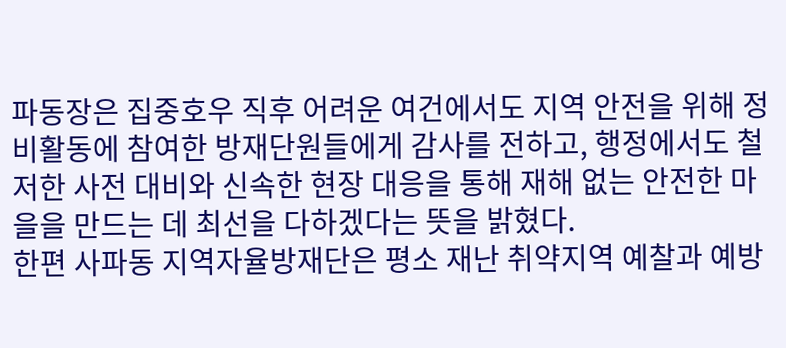파동장은 집중호우 직후 어려운 여건에서도 지역 안전을 위해 정비활동에 참여한 방재단원들에게 감사를 전하고, 행정에서도 철저한 사전 대비와 신속한 현장 대응을 통해 재해 없는 안전한 마을을 만드는 데 최선을 다하겠다는 뜻을 밝혔다.
한편 사파동 지역자율방재단은 평소 재난 취약지역 예찰과 예방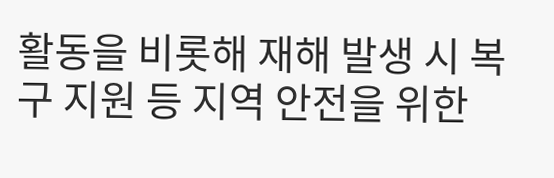활동을 비롯해 재해 발생 시 복구 지원 등 지역 안전을 위한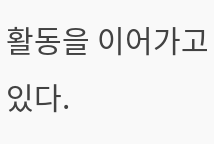활동을 이어가고 있다.